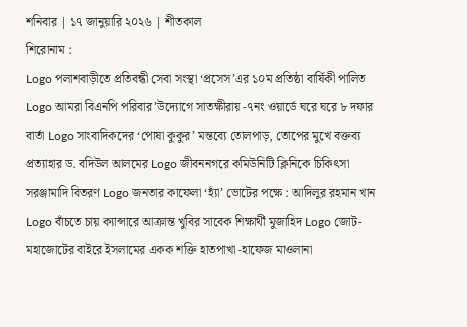শনিবার | ১৭ জানুয়ারি ২০২৬ | শীতকাল
শিরোনাম :
Logo পলাশবাড়ীতে প্রতিবন্ধী সেবা সংস্থা ‘প্রসেস’এর ১০ম প্রতিষ্ঠা বার্ষিকী পালিত Logo আমরা বিএনপি পরিবার’উদ্যোগে সাতক্ষীরায় -৭নং ওয়ার্ডে ঘরে ঘরে ৮ দফার বার্তা Logo সাংবাদিকদের ‘পোষা কুকুর’ মন্তব্যে তোলপাড়, তোপের মুখে বক্তব্য প্রত্যাহার ড. বদিউল আলমের Logo জীবননগরে কমিউনিটি ক্লিনিকে চিকিৎসা সরঞ্জামাদি বিতরণ Logo জনতার কাফেলা ‘হ্যাঁ’ ভোটের পক্ষে : আদিলুর রহমান খান Logo বাঁচতে চায় ক্যান্সারে আক্রান্ত খুবির সাবেক শিক্ষার্থী মুজাহিদ Logo জোট-মহাজোটের বাইরে ইসলামের একক শক্তি হাতপাখা -হাফেজ মাওলানা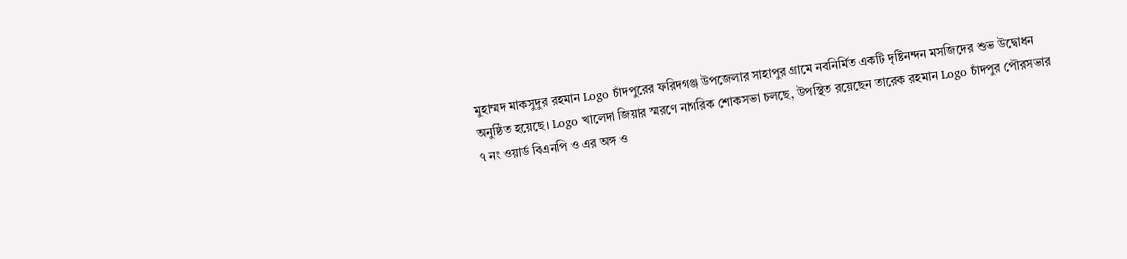মুহাম্মদ মাকসুদুর রহমান Logo চাঁদপুরের ফরিদগঞ্জ উপজেলার সাহাপুর গ্রামে নবনির্মিত একটি দৃষ্টিনন্দন মসজিদের শুভ উদ্বোধন অনুষ্ঠিত হয়েছে। Logo খালেদা জিয়ার স্মরণে নাগরিক শোকসভা চলছে, উপস্থিত রয়েছেন তারেক রহমান Logo চাঁদপুর পৌরসভার ৭ নং ওয়ার্ড বিএনপি ও এর অঙ্গ ও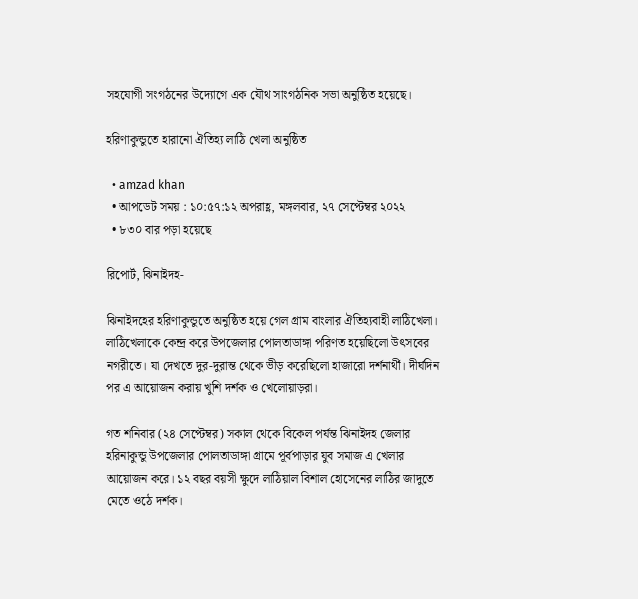সহযোগী সংগঠনের উদ্যোগে এক যৌথ সাংগঠনিক সভা অনুষ্ঠিত হয়েছে।

হরিণাকুন্ডুতে হারানো ঐতিহ্য লাঠি খেলা অনুষ্ঠিত

  • amzad khan
  • আপডেট সময় : ১০:৫৭:১২ অপরাহ্ণ, মঙ্গলবার, ২৭ সেপ্টেম্বর ২০২২
  • ৮৩০ বার পড়া হয়েছে

রিপোর্ট, ঝিনাইদহ-

ঝিনাইদহের হরিণাকুন্ডুতে অনুষ্ঠিত হয়ে গেল গ্রাম বাংলার ঐতিহ্যবাহী লাঠিখেলা। লাঠিখেলাকে কেন্দ্র করে উপজেলার পোলতাডাঙ্গা পরিণত হয়েছিলো উৎসবের নগরীতে। যা দেখতে দুর-দুরান্ত থেকে ভীড় করেছিলো হাজারো দর্শনার্থী। দীর্ঘদিন পর এ আয়োজন করায় খুশি দর্শক ও খেলোয়াড়রা।

গত শনিবার (২৪ সেপ্টেম্বর) সকাল থেকে বিকেল পর্যন্ত ঝিনাইদহ জেলার হরিনাকুন্ডু উপজেলার পোলতাডাঙ্গা গ্রামে পূর্বপাড়ার যুব সমাজ এ খেলার আয়োজন করে। ১২ বছর বয়সী ক্ষুদে লাঠিয়াল বিশাল হোসেনের লাঠির জাদুতে মেতে ওঠে দর্শক।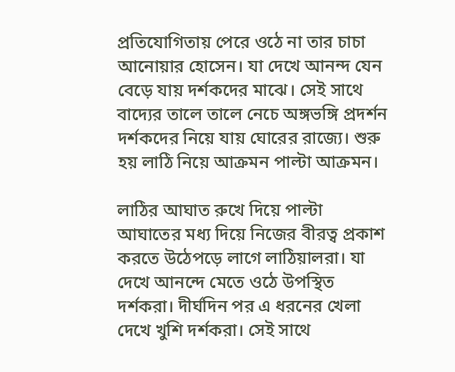প্রতিযোগিতায় পেরে ওঠে না তার চাচা আনোয়ার হোসেন। যা দেখে আনন্দ যেন বেড়ে যায় দর্শকদের মাঝে। সেই সাথে বাদ্যের তালে তালে নেচে অঙ্গভঙ্গি প্রদর্শন দর্শকদের নিয়ে যায় ঘোরের রাজ্যে। শুরু হয় লাঠি নিয়ে আক্রমন পাল্টা আক্রমন।

লাঠির আঘাত রুখে দিয়ে পাল্টা আঘাতের মধ্য দিয়ে নিজের বীরত্ব প্রকাশ করতে উঠেপড়ে লাগে লাঠিয়ালরা। যা দেখে আনন্দে মেতে ওঠে উপস্থিত দর্শকরা। দীর্ঘদিন পর এ ধরনের খেলা দেখে খুশি দর্শকরা। সেই সাথে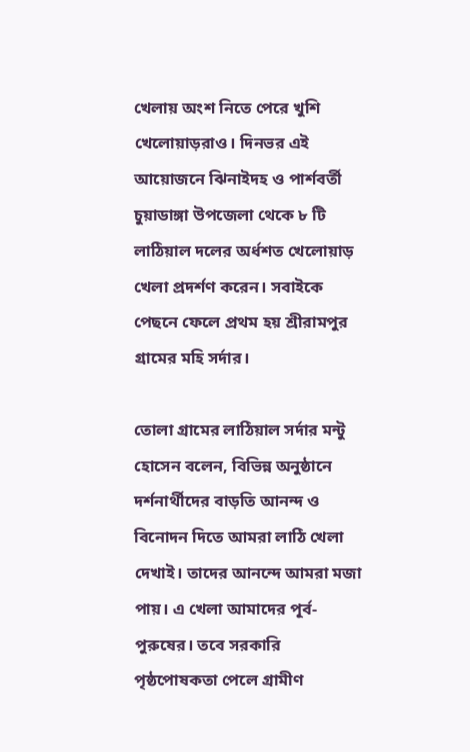খেলায় অংশ নিতে পেরে খুশি খেলোয়াড়রাও। দিনভর এই আয়োজনে ঝিনাইদহ ও পার্শবর্তী চুয়াডাঙ্গা উপজেলা থেকে ৮ টি লাঠিয়াল দলের অর্ধশত খেলোয়াড় খেলা প্রদর্শণ করেন। সবাইকে পেছনে ফেলে প্রথম হয় শ্রীরামপুর গ্রামের মহি সর্দার।

তোলা গ্রামের লাঠিয়াল সর্দার মন্টু হোসেন বলেন, বিভিন্ন অনুষ্ঠানে দর্শনার্থীদের বাড়তি আনন্দ ও বিনোদন দিতে আমরা লাঠি খেলা দেখাই। তাদের আনন্দে আমরা মজা পায়। এ খেলা আমাদের পূর্ব-পুরুষের। তবে সরকারি পৃষ্ঠপোষকতা পেলে গ্রামীণ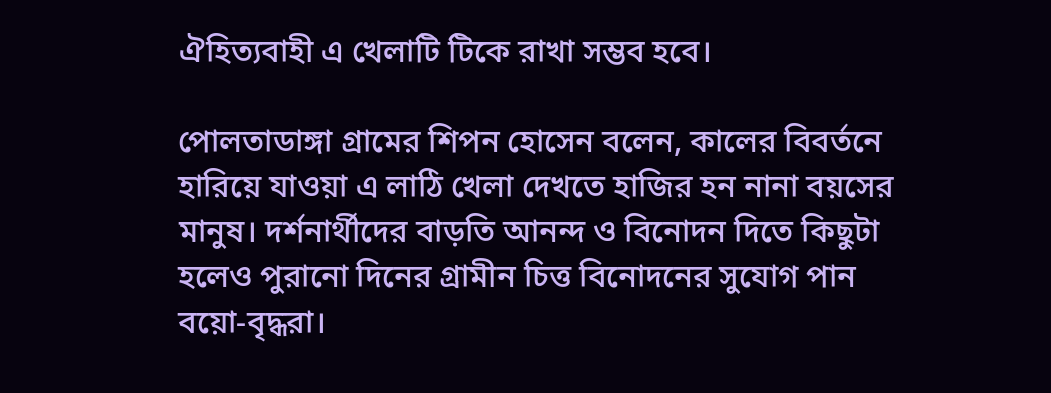ঐহিত্যবাহী এ খেলাটি টিকে রাখা সম্ভব হবে।

পোলতাডাঙ্গা গ্রামের শিপন হোসেন বলেন, কালের বিবর্তনে হারিয়ে যাওয়া এ লাঠি খেলা দেখতে হাজির হন নানা বয়সের মানুষ। দর্শনার্থীদের বাড়তি আনন্দ ও বিনোদন দিতে কিছুটা হলেও পুরানো দিনের গ্রামীন চিত্ত বিনোদনের সুযোগ পান বয়ো-বৃদ্ধরা।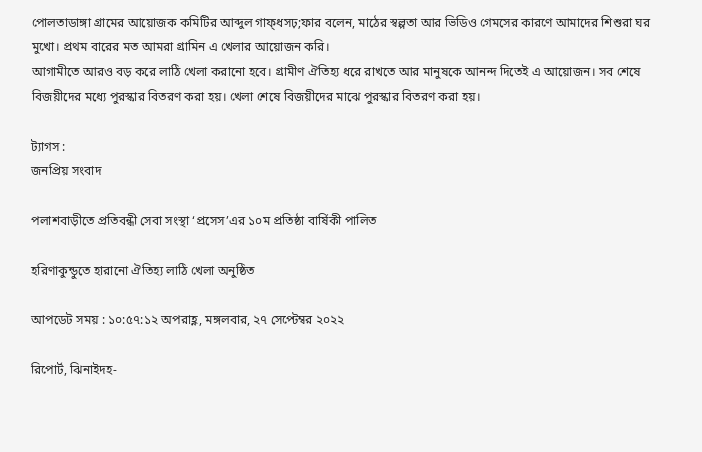পোলতাডাঙ্গা গ্রামের আয়োজক কমিটির আব্দুল গাফ্ধসঢ়;ফার বলেন, মাঠের স্বল্পতা আর ভিডিও গেমসের কারণে আমাদের শিশুরা ঘর মুখো। প্রথম বারের মত আমরা গ্রামিন এ খেলার আয়োজন করি।
আগামীতে আরও বড় করে লাঠি খেলা করানো হবে। গ্রামীণ ঐতিহ্য ধরে রাখতে আর মানুষকে আনন্দ দিতেই এ আয়োজন। সব শেষে বিজয়ীদের মধ্যে পুরস্কার বিতরণ করা হয়। খেলা শেষে বিজয়ীদের মাঝে পুরস্কার বিতরণ করা হয়।

ট্যাগস :
জনপ্রিয় সংবাদ

পলাশবাড়ীতে প্রতিবন্ধী সেবা সংস্থা ‘প্রসেস’এর ১০ম প্রতিষ্ঠা বার্ষিকী পালিত

হরিণাকুন্ডুতে হারানো ঐতিহ্য লাঠি খেলা অনুষ্ঠিত

আপডেট সময় : ১০:৫৭:১২ অপরাহ্ণ, মঙ্গলবার, ২৭ সেপ্টেম্বর ২০২২

রিপোর্ট, ঝিনাইদহ-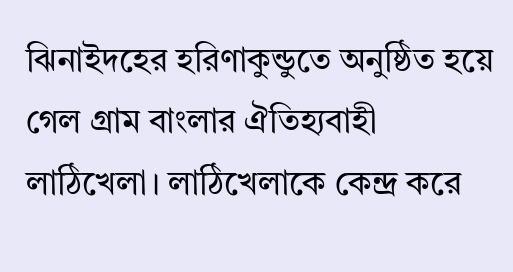ঝিনাইদহের হরিণাকুন্ডুতে অনুষ্ঠিত হয়ে গেল গ্রাম বাংলার ঐতিহ্যবাহী লাঠিখেলা। লাঠিখেলাকে কেন্দ্র করে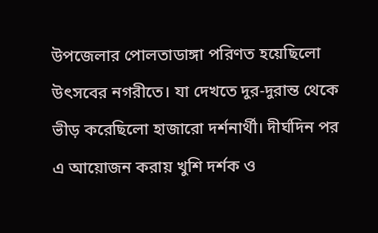উপজেলার পোলতাডাঙ্গা পরিণত হয়েছিলো উৎসবের নগরীতে। যা দেখতে দুর-দুরান্ত থেকে ভীড় করেছিলো হাজারো দর্শনার্থী। দীর্ঘদিন পর এ আয়োজন করায় খুশি দর্শক ও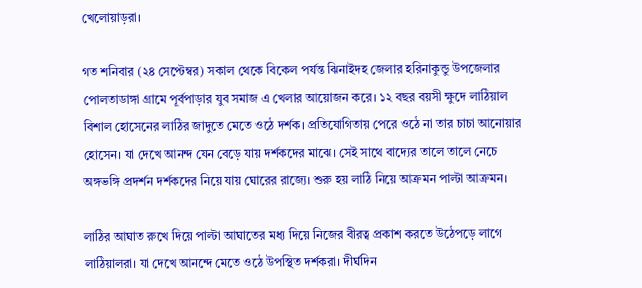খেলোয়াড়রা।

গত শনিবার (২৪ সেপ্টেম্বর) সকাল থেকে বিকেল পর্যন্ত ঝিনাইদহ জেলার হরিনাকুন্ডু উপজেলার পোলতাডাঙ্গা গ্রামে পূর্বপাড়ার যুব সমাজ এ খেলার আয়োজন করে। ১২ বছর বয়সী ক্ষুদে লাঠিয়াল বিশাল হোসেনের লাঠির জাদুতে মেতে ওঠে দর্শক। প্রতিযোগিতায় পেরে ওঠে না তার চাচা আনোয়ার হোসেন। যা দেখে আনন্দ যেন বেড়ে যায় দর্শকদের মাঝে। সেই সাথে বাদ্যের তালে তালে নেচে অঙ্গভঙ্গি প্রদর্শন দর্শকদের নিয়ে যায় ঘোরের রাজ্যে। শুরু হয় লাঠি নিয়ে আক্রমন পাল্টা আক্রমন।

লাঠির আঘাত রুখে দিয়ে পাল্টা আঘাতের মধ্য দিয়ে নিজের বীরত্ব প্রকাশ করতে উঠেপড়ে লাগে লাঠিয়ালরা। যা দেখে আনন্দে মেতে ওঠে উপস্থিত দর্শকরা। দীর্ঘদিন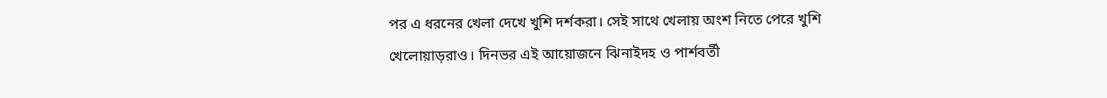পর এ ধরনের খেলা দেখে খুশি দর্শকরা। সেই সাথে খেলায় অংশ নিতে পেরে খুশি খেলোয়াড়রাও। দিনভর এই আয়োজনে ঝিনাইদহ ও পার্শবর্তী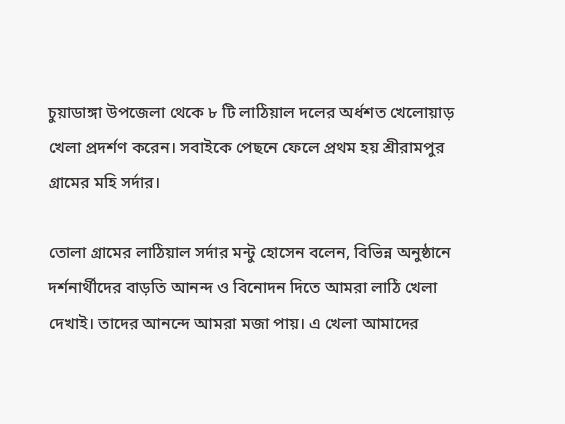চুয়াডাঙ্গা উপজেলা থেকে ৮ টি লাঠিয়াল দলের অর্ধশত খেলোয়াড় খেলা প্রদর্শণ করেন। সবাইকে পেছনে ফেলে প্রথম হয় শ্রীরামপুর গ্রামের মহি সর্দার।

তোলা গ্রামের লাঠিয়াল সর্দার মন্টু হোসেন বলেন, বিভিন্ন অনুষ্ঠানে দর্শনার্থীদের বাড়তি আনন্দ ও বিনোদন দিতে আমরা লাঠি খেলা দেখাই। তাদের আনন্দে আমরা মজা পায়। এ খেলা আমাদের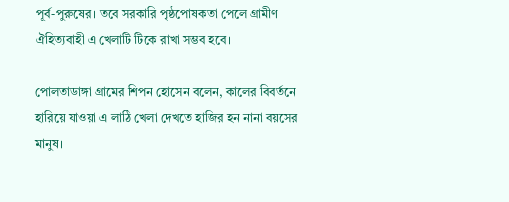পূর্ব-পুরুষের। তবে সরকারি পৃষ্ঠপোষকতা পেলে গ্রামীণ ঐহিত্যবাহী এ খেলাটি টিকে রাখা সম্ভব হবে।

পোলতাডাঙ্গা গ্রামের শিপন হোসেন বলেন, কালের বিবর্তনে হারিয়ে যাওয়া এ লাঠি খেলা দেখতে হাজির হন নানা বয়সের মানুষ।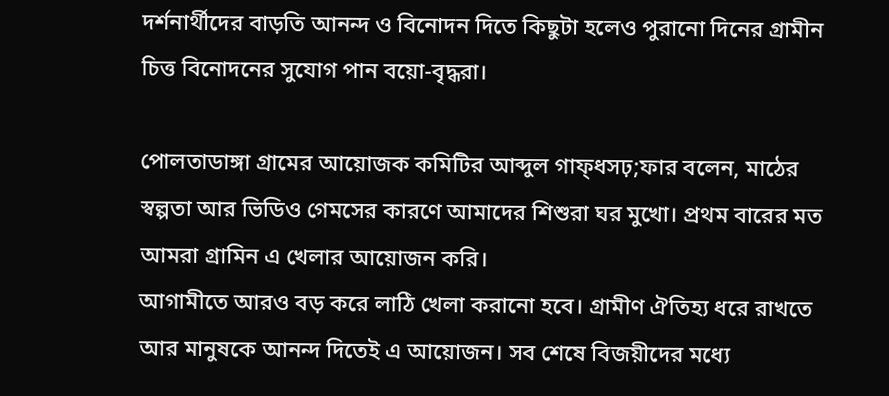দর্শনার্থীদের বাড়তি আনন্দ ও বিনোদন দিতে কিছুটা হলেও পুরানো দিনের গ্রামীন চিত্ত বিনোদনের সুযোগ পান বয়ো-বৃদ্ধরা।

পোলতাডাঙ্গা গ্রামের আয়োজক কমিটির আব্দুল গাফ্ধসঢ়;ফার বলেন, মাঠের স্বল্পতা আর ভিডিও গেমসের কারণে আমাদের শিশুরা ঘর মুখো। প্রথম বারের মত আমরা গ্রামিন এ খেলার আয়োজন করি।
আগামীতে আরও বড় করে লাঠি খেলা করানো হবে। গ্রামীণ ঐতিহ্য ধরে রাখতে আর মানুষকে আনন্দ দিতেই এ আয়োজন। সব শেষে বিজয়ীদের মধ্যে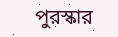পুরস্কার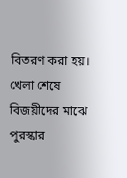বিতরণ করা হয়। খেলা শেষে বিজয়ীদের মাঝে পুরস্কার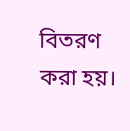বিতরণ করা হয়।